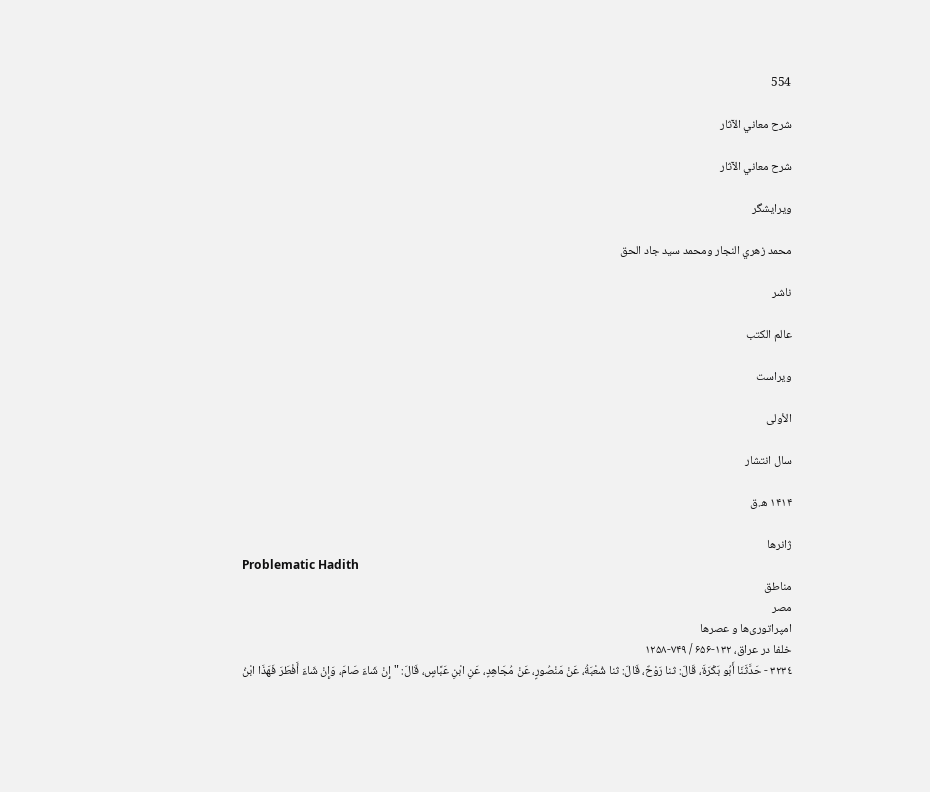554

شرح معاني الآثار

شرح معاني الآثار

ویرایشگر

محمد زهري النجار ومحمد سيد جاد الحق

ناشر

عالم الكتب

ویراست

الأولى

سال انتشار

۱۴۱۴ ه.ق

ژانرها
Problematic Hadith
مناطق
مصر
امپراتوری‌ها و عصرها
خلفا در عراق، ۱۳۲-۶۵۶ / ۷۴۹-۱۲۵۸
٣٢٣٤ - حَدَّثَنَا أَبُو بَكْرَةَ، قَالَ: ثنا رَوْحٌ، قَالَ: ثنا شُعْبَةُ، عَنْ مَنْصُورٍ، عَنْ مُجَاهِدٍ، عَنِ ابْنِ عَبَّاسٍ، قَالَ: " إِنْ شَاءَ صَامَ، وَإِنْ شَاءَ أَفْطَرَ فَهَذَا ابْنُ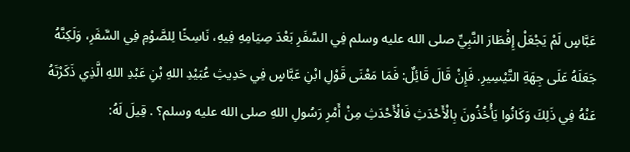عَبَّاسٍ لَمْ يَجْعَلْ إِفْطَارَ النَّبِيِّ صلى الله عليه وسلم فِي السَّفَرِ بَعْدَ صِيَامِهِ فِيهِ، نَاسِخًا لِلصَّوْمِ فِي السَّفَرِ، وَلَكِنَّهُ جَعَلَهُ عَلَى جِهَةِ التَّيْسِيرِ. فَإِنْ قَالَ قَائِلٌ: فَمَا مَعْنَى قَوْلِ ابْنِ عَبَّاسٍ فِي حَدِيثِ عُبَيْدِ اللهِ بْنِ عَبْدِ اللهِ الَّذِي ذَكَرْتَهُ عَنْهُ فِي ذَلِكَ وَكَانُوا يَأْخُذُونَ بِالْأَحْدَثِ فَالْأَحْدَثِ مِنْ أَمْرِ رَسُولِ اللهِ صلى الله عليه وسلم؟ . قِيلَ لَهُ: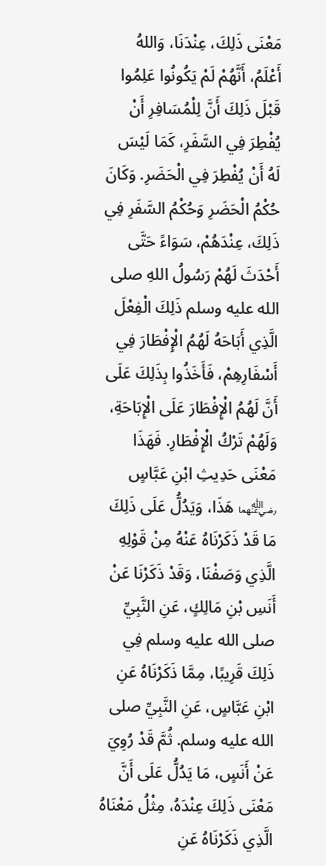مَعْنَى ذَلِكَ، عِنْدَنَا، وَاللهُ أَعْلَمُ، أَنَّهُمْ لَمْ يَكُونُوا عَلِمُوا قَبْلَ ذَلِكَ أَنَّ لِلْمُسَافِرِ أَنْ يُفْطِرَ فِي السَّفَرِ، كَمَا لَيْسَ لَهُ أَنْ يُفْطِرَ فِي الْحَضَرِ. وَكَانَ حُكْمُ الْحَضَرِ وَحُكْمُ السَّفَرِ فِي ذَلِكَ، عِنْدَهُمْ، سَوَاءً حَتَّى أَحْدَثَ لَهُمْ رَسُولُ اللهِ صلى الله عليه وسلم ذَلِكَ الْفِعْلَ الَّذِي أَبَاحَهُ لَهُمُ الْإِفْطَارَ فِي أَسْفَارِهِمْ، فَأَخَذُوا بِذَلِكَ عَلَى أَنَّ لَهُمُ الْإِفْطَارَ عَلَى الْإِبَاحَةِ، وَلَهُمْ تَرْكُ الْإِفْطَارِ. فَهَذَا مَعْنَى حَدِيثِ ابْنِ عَبَّاسٍ ﵄ هَذَا، وَيَدُلُّ عَلَى ذَلِكَ مَا قَدْ ذَكَرْنَاهُ عَنْهُ مِنْ قَوْلِهِ الَّذِي وَصَفْنَا، وَقَدْ ذَكَرْنَا عَنْ أَنَسِ بْنِ مَالِكٍ، عَنِ النَّبِيِّ صلى الله عليه وسلم فِي ذَلِكَ قَرِيبًا، مِمَّا ذَكَرْنَاهُ عَنِ ابْنِ عَبَّاسٍ، عَنِ النَّبِيِّ صلى الله عليه وسلم. ثُمَّ قَدْ رُوِيَ عَنْ أَنَسٍ، مَا يَدُلُّ عَلَى أَنَّ مَعْنَى ذَلِكَ عِنْدَهُ، مِثْلُ مَعْنَاهُ الَّذِي ذَكَرْنَاهُ عَنِ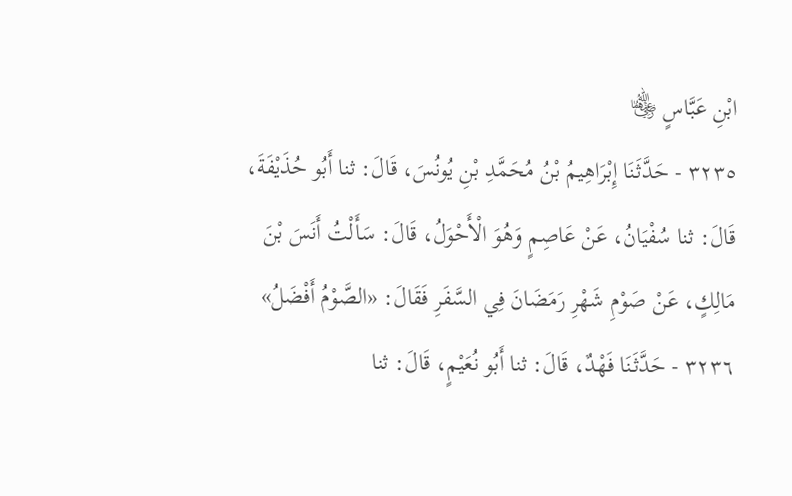ابْنِ عَبَّاسٍ ﵄
٣٢٣٥ - حَدَّثَنَا إِبْرَاهِيمُ بْنُ مُحَمَّدِ بْنِ يُونُسَ، قَالَ: ثنا أَبُو حُذَيْفَةَ، قَالَ: ثنا سُفْيَانُ، عَنْ عَاصِمٍ وَهُوَ الْأَحْوَلُ، قَالَ: سَأَلْتُ أَنَسَ بْنَ مَالِكٍ، عَنْ صَوْمِ شَهْرِ رَمَضَانَ فِي السَّفَرِ فَقَالَ: «الصَّوْمُ أَفْضَلُ»
٣٢٣٦ - حَدَّثَنَا فَهْدٌ، قَالَ: ثنا أَبُو نُعَيْمٍ، قَالَ: ثنا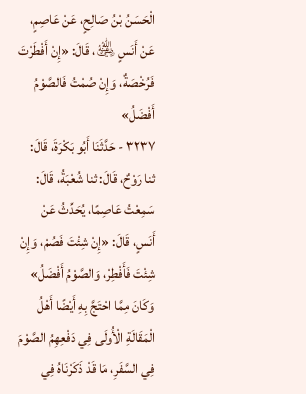الْحَسَنُ بْنُ صَالِحٍ، عَنْ عَاصِمٍ، عَنْ أَنَسٍ ﵁، قَالَ: «إِنْ أَفْطَرْتَ فَرُخْصَةٌ، وَإِنْ صُمْتُ فَالصَّوْمُ أَفْضَلُ»
٣٢٣٧ - حَدَّثَنَا أَبُو بَكْرَةَ، قَالَ: ثنا رَوْحٌ، قَالَ: ثنا شُعْبَةُ، قَالَ: سَمِعْتُ عَاصِمًا، يُحَدِّثُ عَنْ أَنَسٍ، قَالَ: «إِنْ شِئْتَ فَصُمْ، وَإِنْ شِئْتَ فَأَفْطِرْ، وَالصَّوْمُ أَفْضَلُ» وَكَانَ مِمَّا احْتَجَّ بِهِ أَيْضًا أَهْلُ الْمَقَالَةِ الْأُولَى فِي دَفْعِهِمُ الصَّوْمَ فِي السَّفَرِ، مَا قَدْ ذَكَرْنَاهُ فِي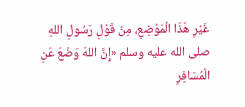غَيْرِ هَذَا الْمَوْضِعِ، مِنْ قَوْلِ رَسُولِ اللهِ صلى الله عليه وسلم «إِنَّ اللهَ وَضَعَ عَنِ الْمُسَافِرِ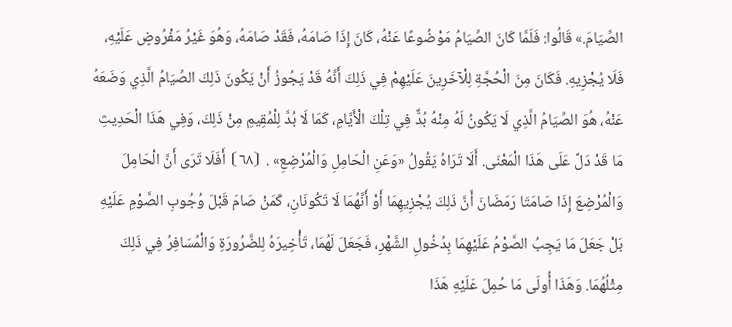الصِّيَامَ.» قَالُوا: فَلَمَّا كَانَ الصِّيَامُ مَوْضُوعًا عَنْهُ، كَانَ إِذَا صَامَهُ، فَقَدْ صَامَهُ، وَهُوَ غَيْرُ مَفْرُوضٍ عَلَيْهِ، فَلَا يُجْزِيهِ. فَكَانَ مِنَ الْحُجَّةِ لِلْآخَرِينَ عَلَيْهِمْ فِي ذَلِكَ أَنَّهُ قَدْ يَجُوزُ أَنْ يَكُونَ ذَلِكَ الصِّيَامُ الَّذِي وَضَعَهُ عَنْهُ، هُوَ الصِّيَامُ الَّذِي لَا يَكُونُ لَهُ مِنْهُ بُدٌّ فِي تِلْكَ الْأَيَّامِ، كَمَا لَا بُدَّ لِلْمُقِيمِ مِنْ ذَلِكَ، وَفِي هَذَا الْحَدِيثِ مَا قَدْ دَلَّ عَلَى هَذَا الْمَعْنَى. أَلَا تَرَاهُ يَقُولُ «وَعَنِ الْحَامِلِ وَالْمُرْضِعِ» . ⦗٦٨⦘ أَفَلَا تَرَى أَنَّ الْحَامِلَ وَالْمُرْضِعَ إِذَا صَامَتَا رَمَضَانَ أَنَّ ذَلِكَ يُجْزِيهِمَا أَوْ أَنَّهُمَا لَا تَكُونَانِ، كَمَنْ صَامَ قَبْلَ وُجُوبِ الصَّوْمِ عَلَيْهِ بَلْ جَعَلَ مَا يَجِبُ الصَّوْمُ عَلَيْهِمَا بِدُخُولِ الشَّهْرِ، فَجَعَلَ لَهُمَا، تَأْخِيرَهُ لِلضَّرُورَةِ وَالْمُسَافِرُ فِي ذَلِكَ مِثْلُهُمَا. وَهَذَا أُولَى مَا حُمِلَ عَلَيْهِ هَذَا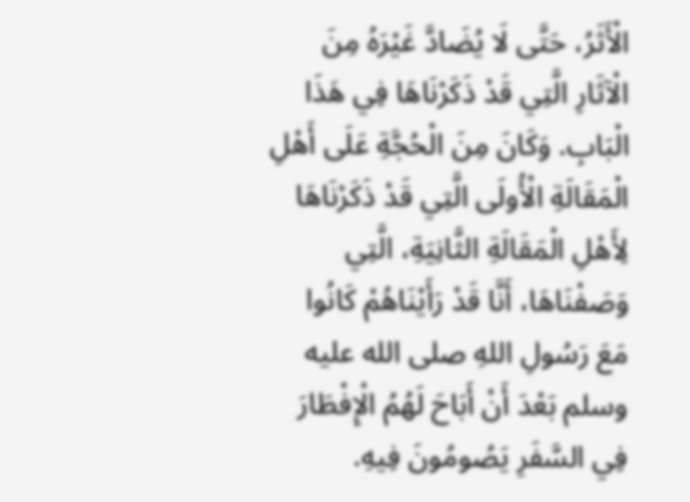الْأَثَرُ، حَتَّى لَا يُضَادَّ غَيْرَهُ مِنَ الْآثَارِ الَّتِي قَدْ ذَكَرْنَاهَا فِي هَذَا الْبَابِ. وَكَانَ مِنَ الْحُجَّةِ عَلَى أَهْلِ الْمَقَالَةِ الْأُولَى الَّتِي قَدْ ذَكَرْنَاهَا لِأَهْلِ الْمَقَالَةِ الثَّانِيَةِ، الَّتِي وَصَفْنَاهَا، أَنَّا قَدْ رَأَيْنَاهُمْ كَانُوا مَعَ رَسُولِ اللهِ صلى الله عليه وسلم بَعْدَ أَنْ أَبَاحَ لَهُمُ الْإِفْطَارَ فِي السَّفَرِ يَصُومُونَ فِيهِ.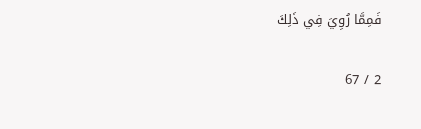فَمِمَّا رُوِيَ فِي ذَلِكَ

2 / 67